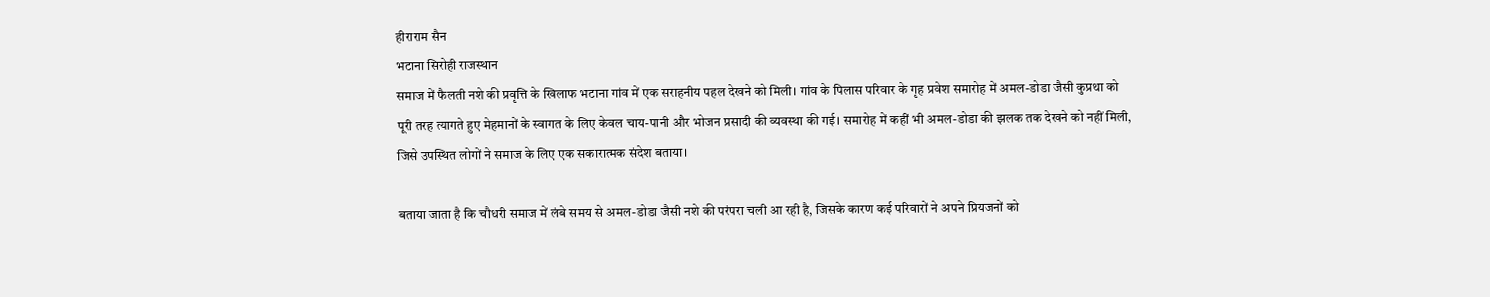हीराराम सैन
भटाना सिरोही राजस्थान
समाज में फैलती नशे की प्रवृत्ति के खिलाफ भटाना गांव में एक सराहनीय पहल देखने को मिली। गांव के पिलास परिवार के गृह प्रवेश समारोह में अमल-डोडा जैसी कुप्रथा को पूरी तरह त्यागते हुए मेहमानों के स्वागत के लिए केवल चाय-पानी और भोजन प्रसादी की व्यवस्था की गई। समारोह में कहीं भी अमल-डोडा की झलक तक देखने को नहीं मिली, जिसे उपस्थित लोगों ने समाज के लिए एक सकारात्मक संदेश बताया।

बताया जाता है कि चौधरी समाज में लंबे समय से अमल-डोडा जैसी नशे की परंपरा चली आ रही है, जिसके कारण कई परिवारों ने अपने प्रियजनों को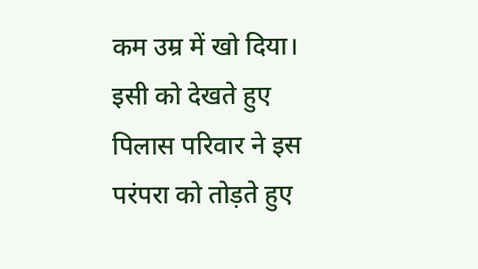कम उम्र में खो दिया। इसी को देखते हुए पिलास परिवार ने इस परंपरा को तोड़ते हुए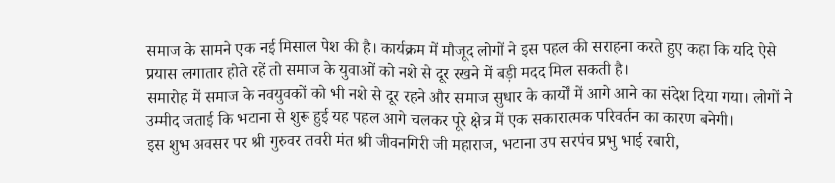समाज के सामने एक नई मिसाल पेश की है। कार्यक्रम में मौजूद लोगों ने इस पहल की सराहना करते हुए कहा कि यदि ऐसे प्रयास लगातार होते रहें तो समाज के युवाओं को नशे से दूर रखने में बड़ी मदद मिल सकती है।
समारोह में समाज के नवयुवकों को भी नशे से दूर रहने और समाज सुधार के कार्यों में आगे आने का संदेश दिया गया। लोगों ने उम्मीद जताई कि भटाना से शुरू हुई यह पहल आगे चलकर पूरे क्षेत्र में एक सकारात्मक परिवर्तन का कारण बनेगी।
इस शुभ अवसर पर श्री गुरुवर तवरी मंत श्री जीवनगिरी जी महाराज, भटाना उप सरपंच प्रभु भाई रबारी,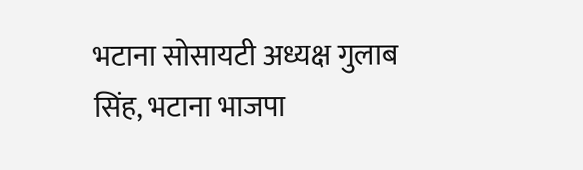भटाना सोसायटी अध्यक्ष गुलाब सिंह, भटाना भाजपा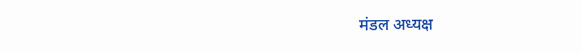मंडल अध्यक्ष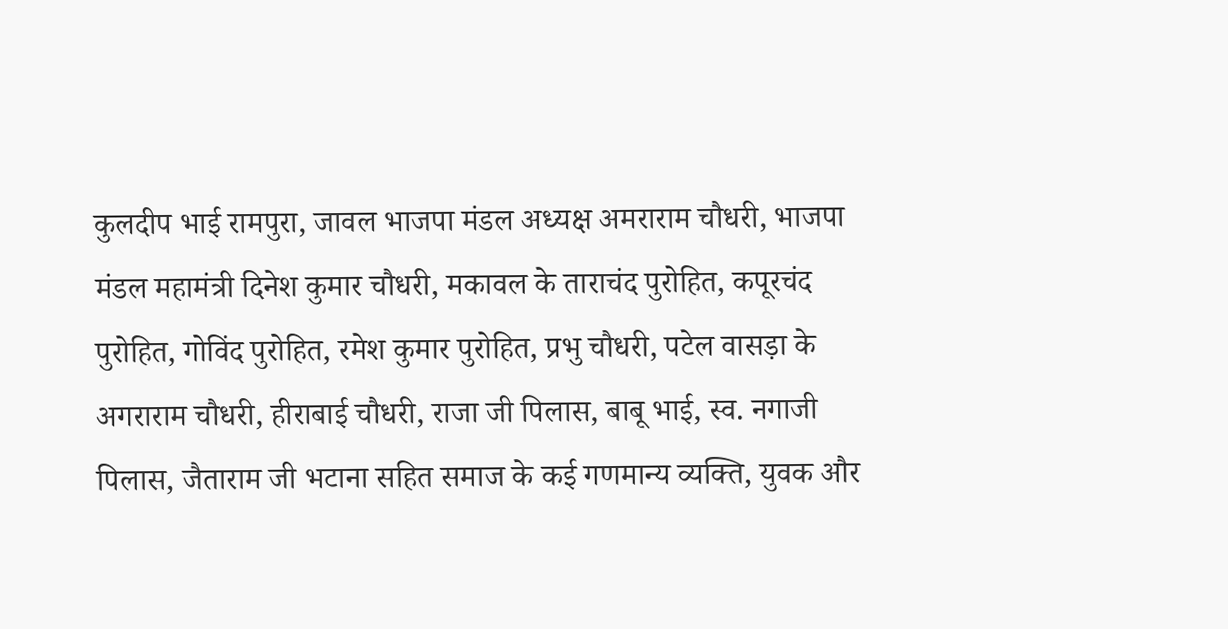कुलदीप भाई रामपुरा, जावल भाजपा मंडल अध्यक्ष अमराराम चौधरी, भाजपा मंडल महामंत्री दिनेश कुमार चौधरी, मकावल के ताराचंद पुरोहित, कपूरचंद पुरोहित, गोविंद पुरोहित, रमेश कुमार पुरोहित, प्रभु चौधरी, पटेल वासड़ा के अगराराम चौधरी, हीराबाई चौधरी, राजा जी पिलास, बाबू भाई, स्व. नगाजी पिलास, जैताराम जी भटाना सहित समाज के कई गणमान्य व्यक्ति, युवक और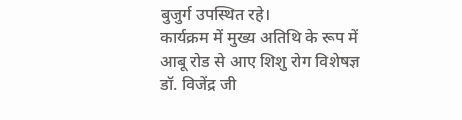बुजुर्ग उपस्थित रहे।
कार्यक्रम में मुख्य अतिथि के रूप में आबू रोड से आए शिशु रोग विशेषज्ञ डॉ. विजेंद्र जी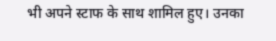भी अपने स्टाफ के साथ शामिल हुए। उनका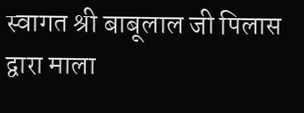स्वागत श्री बाबूलाल जी पिलास द्वारा माला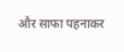और साफा पहनाकर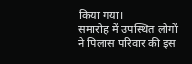किया गया।
समारोह में उपस्थित लोगों ने पिलास परिवार की इस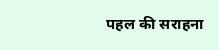पहल की सराहना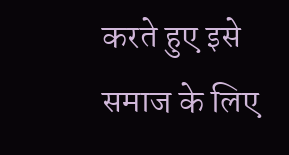करते हुए इसे समाज के लिए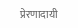प्रेरणादायी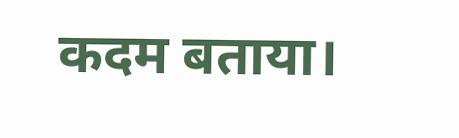कदम बताया।